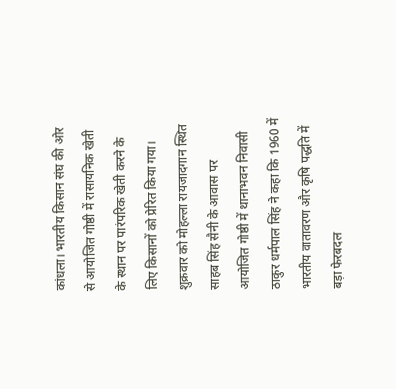कांधला। भारतीय किसान संघ की ओर से आयोजित गोष्ठी में रासायनिक खेती के स्थान पर पारंपरिक खेती करने के लिए किसानों को प्रेरित किया गया।
शुक्रवार को मोहल्ला रायजादगान स्थित साहब सिंह सैनी के आवास पर आयोजित गोष्ठी में थानाभवन निवासी ठाकुर धर्मपाल सिंह ने कहा कि 1960 में भारतीय वातावरण और कृषि पद्धति में बड़ा फेरबदल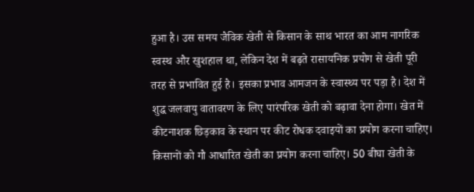हुआ है। उस समय जैविक खेती से किसान के साथ भारत का आम नागरिक स्वस्थ और खुशहाल था, लेकिन देश में बढ़ते रासायनिक प्रयोग से खेती पूरी तरह से प्रभावित हुई है। इसका प्रभाव आमजन के स्वास्थ्य पर पड़ा है। देश में शुद्ध जलवायु वातावरण के लिए पारंपरिक खेती को बढ़ावा देना होगा। खेत में कीटनाशक छिड़काव के स्थान पर कीट रोधक दवाइयों का प्रयोग करना चाहिए। किसानों को गौ आधारित खेती का प्रयोग करना चाहिए। 50 बीघा खेती के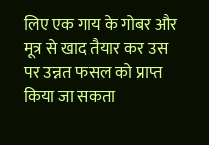लिए एक गाय के गोबर और मूत्र से खाद तैयार कर उस पर उन्नत फसल को प्राप्त किया जा सकता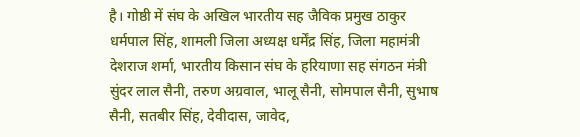है। गोष्ठी में संघ के अखिल भारतीय सह जैविक प्रमुख ठाकुर धर्मपाल सिंह, शामली जिला अध्यक्ष धर्मेंद्र सिंह, जिला महामंत्री देशराज शर्मा, भारतीय किसान संघ के हरियाणा सह संगठन मंत्री सुंदर लाल सैनी, तरुण अग्रवाल, भालू सैनी, सोमपाल सैनी, सुभाष सैनी, सतबीर सिंह, देवीदास, जावेद,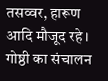तसव्वर, हारूण आदि मौजूद रहे। गोष्ठी का संचालन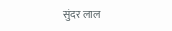सुंदर लाल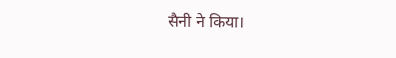सैनी ने किया।